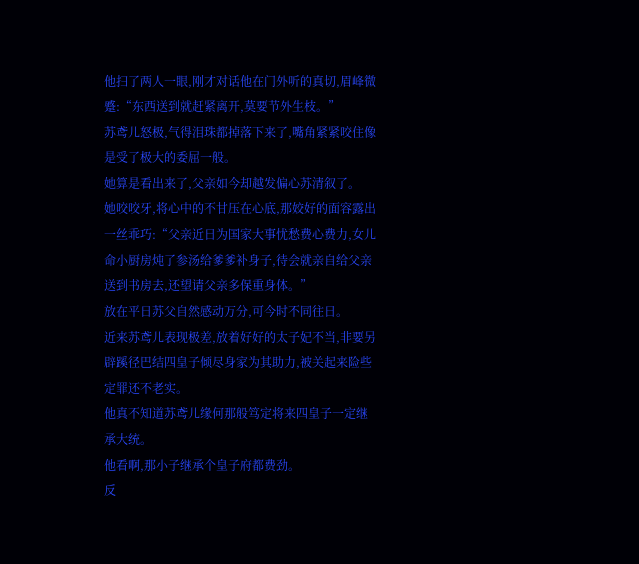他扫了两人一眼,刚才对话他在门外听的真切,眉峰微蹙:“东西送到就赶紧离开,莫要节外生枝。”
苏鸢儿怒极,气得泪珠都掉落下来了,嘴角紧紧咬住像是受了极大的委屈一般。
她算是看出来了,父亲如今却越发偏心苏清叙了。
她咬咬牙,将心中的不甘压在心底,那姣好的面容露出一丝乖巧:“父亲近日为国家大事忧愁费心费力,女儿命小厨房炖了参汤给爹爹补身子,待会就亲自给父亲送到书房去,还望请父亲多保重身体。”
放在平日苏父自然感动万分,可今时不同往日。
近来苏鸢儿表现极差,放着好好的太子妃不当,非要另辟蹊径巴结四皇子倾尽身家为其助力,被关起来险些定罪还不老实。
他真不知道苏鸢儿缘何那般笃定将来四皇子一定继承大统。
他看啊,那小子继承个皇子府都费劲。
反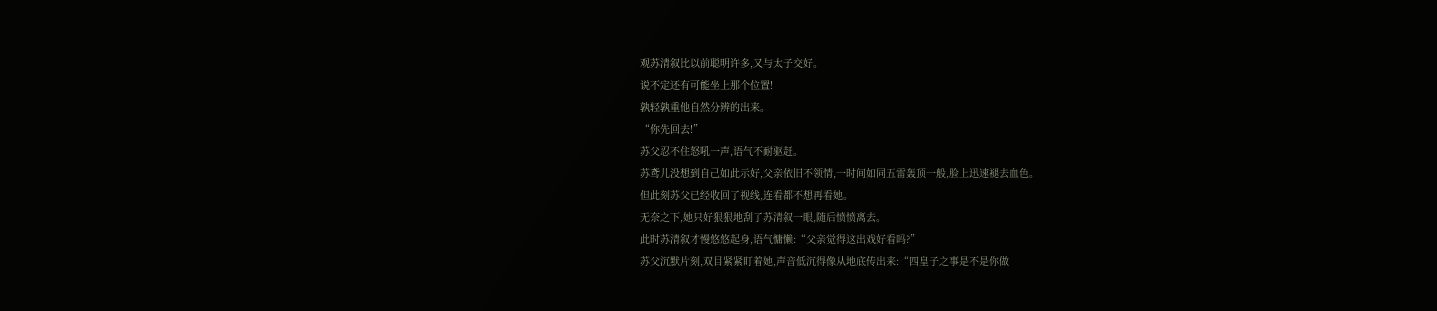观苏清叙比以前聪明许多,又与太子交好。
说不定还有可能坐上那个位置!
孰轻孰重他自然分辨的出来。
“你先回去!”
苏父忍不住怒吼一声,语气不耐驱赶。
苏鸢儿没想到自己如此示好,父亲依旧不领情,一时间如同五雷轰顶一般,脸上迅速褪去血色。
但此刻苏父已经收回了视线,连看都不想再看她。
无奈之下,她只好狠狠地刮了苏清叙一眼,随后愤愤离去。
此时苏清叙才慢悠悠起身,语气慵懒:“父亲觉得这出戏好看吗?”
苏父沉默片刻,双目紧紧盯着她,声音低沉得像从地底传出来:“四皇子之事是不是你做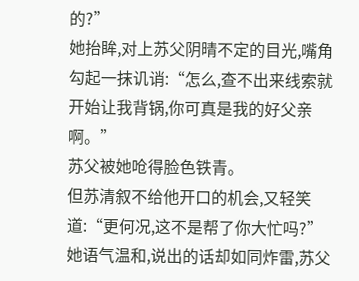的?”
她抬眸,对上苏父阴晴不定的目光,嘴角勾起一抹讥诮:“怎么,查不出来线索就开始让我背锅,你可真是我的好父亲啊。”
苏父被她呛得脸色铁青。
但苏清叙不给他开口的机会,又轻笑道:“更何况,这不是帮了你大忙吗?”
她语气温和,说出的话却如同炸雷,苏父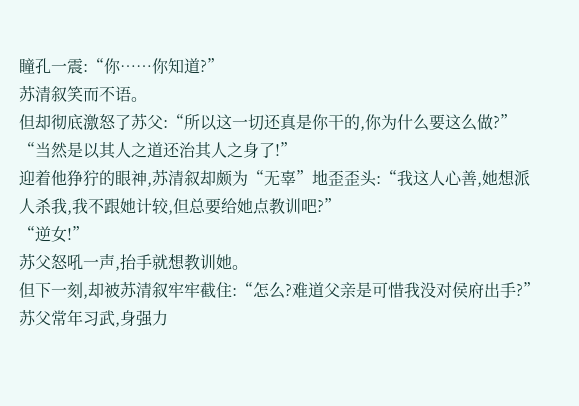瞳孔一震:“你……你知道?”
苏清叙笑而不语。
但却彻底激怒了苏父:“所以这一切还真是你干的,你为什么要这么做?”
“当然是以其人之道还治其人之身了!”
迎着他狰狞的眼神,苏清叙却颇为“无辜”地歪歪头:“我这人心善,她想派人杀我,我不跟她计较,但总要给她点教训吧?”
“逆女!”
苏父怒吼一声,抬手就想教训她。
但下一刻,却被苏清叙牢牢截住:“怎么?难道父亲是可惜我没对侯府出手?”
苏父常年习武,身强力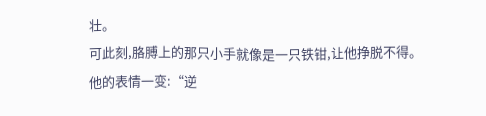壮。
可此刻,胳膊上的那只小手就像是一只铁钳,让他挣脱不得。
他的表情一变:“逆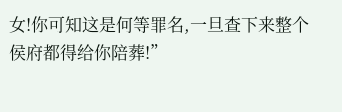女!你可知这是何等罪名,一旦查下来整个侯府都得给你陪葬!”